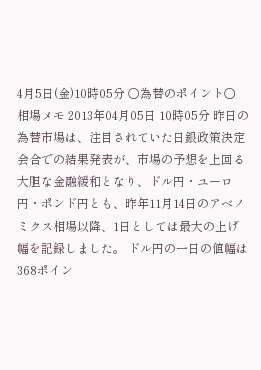4月5日(金)10時05分 〇為替のポイント〇 相場メモ 2013年04月05日 10時05分 昨日の為替市場は、注目されていた日銀政策決定会合での結果発表が、市場の予想を上回る大胆な金融緩和となり、ドル円・ユーロ円・ポンド円とも、昨年11月14日のアベノミクス相場以降、1日としては最大の上げ幅を記録しました。 ドル円の一日の値幅は368ポイン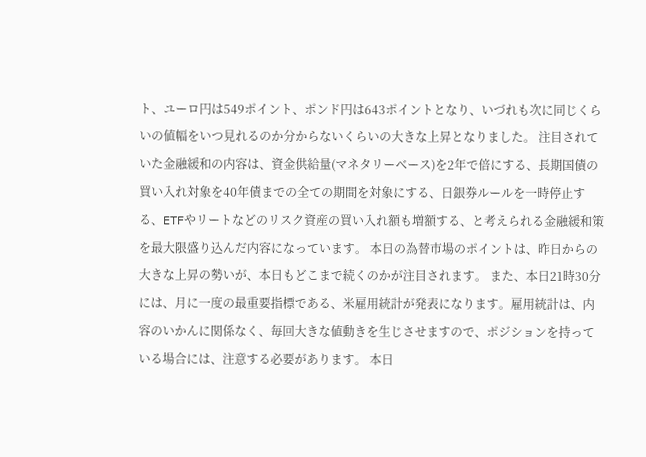ト、ユーロ円は549ポイント、ポンド円は643ポイントとなり、いづれも次に同じくらいの値幅をいつ見れるのか分からないくらいの大きな上昇となりました。 注目されていた金融緩和の内容は、資金供給量(マネタリーベース)を2年で倍にする、長期国債の買い入れ対象を40年債までの全ての期間を対象にする、日銀券ルールを一時停止する、ETFやリートなどのリスク資産の買い入れ額も増額する、と考えられる金融緩和策を最大限盛り込んだ内容になっています。 本日の為替市場のポイントは、昨日からの大きな上昇の勢いが、本日もどこまで続くのかが注目されます。 また、本日21時30分には、月に一度の最重要指標である、米雇用統計が発表になります。雇用統計は、内容のいかんに関係なく、毎回大きな値動きを生じさせますので、ポジションを持っている場合には、注意する必要があります。 本日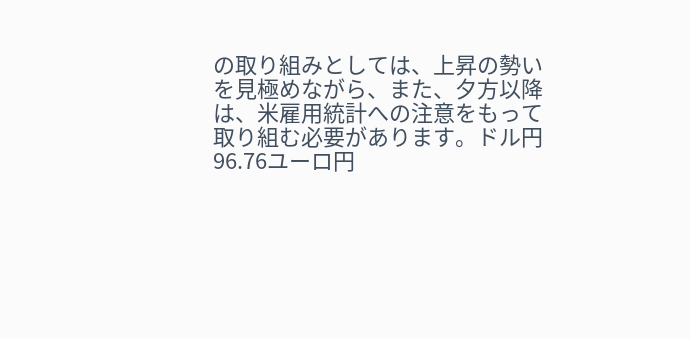の取り組みとしては、上昇の勢いを見極めながら、また、夕方以降は、米雇用統計への注意をもって取り組む必要があります。ドル円 96.76ユーロ円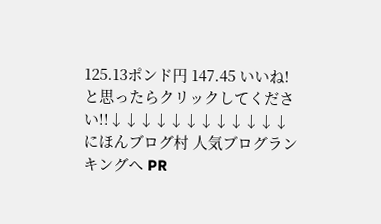125.13ポンド円 147.45 いいね!と思ったらクリックしてください!!↓↓↓↓↓↓↓↓↓↓↓↓ にほんブログ村 人気ブログランキングへ PR